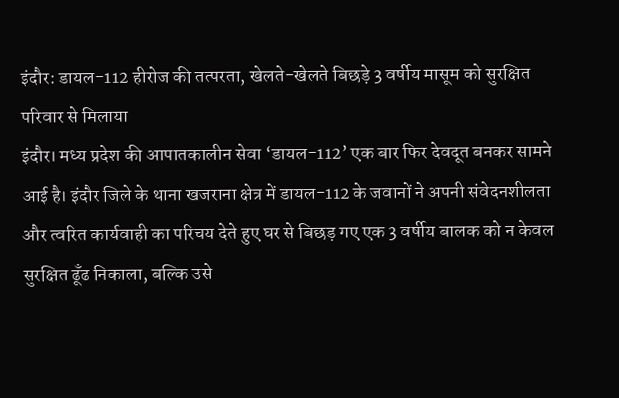इंदौर: डायल-112 हीरोज की तत्परता, खेलते-खेलते बिछड़े 3 वर्षीय मासूम को सुरक्षित परिवार से मिलाया
इंदौर। मध्य प्रदेश की आपातकालीन सेवा ‘डायल-112’ एक बार फिर देवदूत बनकर सामने आई है। इंदौर जिले के थाना खजराना क्षेत्र में डायल-112 के जवानों ने अपनी संवेदनशीलता और त्वरित कार्यवाही का परिचय देते हुए घर से बिछड़ गए एक 3 वर्षीय बालक को न केवल सुरक्षित ढूँढ निकाला, बल्कि उसे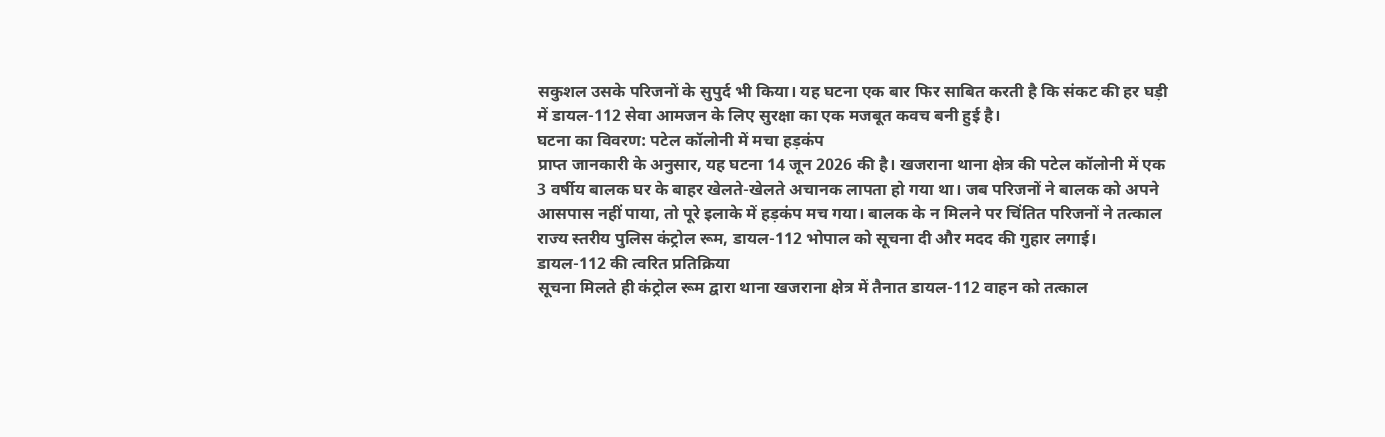सकुशल उसके परिजनों के सुपुर्द भी किया। यह घटना एक बार फिर साबित करती है कि संकट की हर घड़ी में डायल-112 सेवा आमजन के लिए सुरक्षा का एक मजबूत कवच बनी हुई है।
घटना का विवरण: पटेल कॉलोनी में मचा हड़कंप
प्राप्त जानकारी के अनुसार, यह घटना 14 जून 2026 की है। खजराना थाना क्षेत्र की पटेल कॉलोनी में एक 3 वर्षीय बालक घर के बाहर खेलते-खेलते अचानक लापता हो गया था। जब परिजनों ने बालक को अपने आसपास नहीं पाया, तो पूरे इलाके में हड़कंप मच गया। बालक के न मिलने पर चिंतित परिजनों ने तत्काल राज्य स्तरीय पुलिस कंट्रोल रूम, डायल-112 भोपाल को सूचना दी और मदद की गुहार लगाई।
डायल-112 की त्वरित प्रतिक्रिया
सूचना मिलते ही कंट्रोल रूम द्वारा थाना खजराना क्षेत्र में तैनात डायल-112 वाहन को तत्काल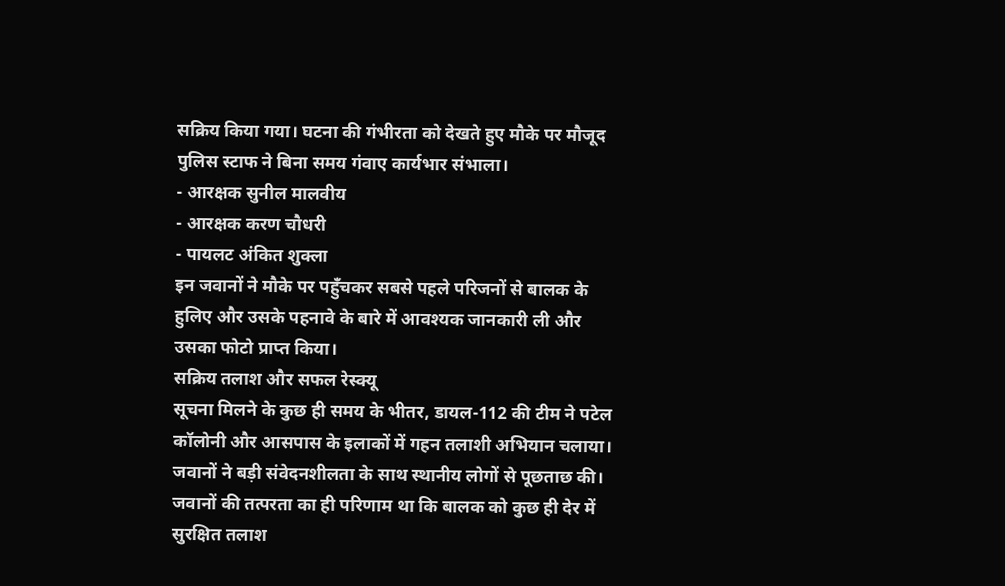सक्रिय किया गया। घटना की गंभीरता को देखते हुए मौके पर मौजूद पुलिस स्टाफ ने बिना समय गंवाए कार्यभार संभाला।
- आरक्षक सुनील मालवीय
- आरक्षक करण चौधरी
- पायलट अंकित शुक्ला
इन जवानों ने मौके पर पहुँचकर सबसे पहले परिजनों से बालक के हुलिए और उसके पहनावे के बारे में आवश्यक जानकारी ली और उसका फोटो प्राप्त किया।
सक्रिय तलाश और सफल रेस्क्यू
सूचना मिलने के कुछ ही समय के भीतर, डायल-112 की टीम ने पटेल कॉलोनी और आसपास के इलाकों में गहन तलाशी अभियान चलाया। जवानों ने बड़ी संवेदनशीलता के साथ स्थानीय लोगों से पूछताछ की। जवानों की तत्परता का ही परिणाम था कि बालक को कुछ ही देर में सुरक्षित तलाश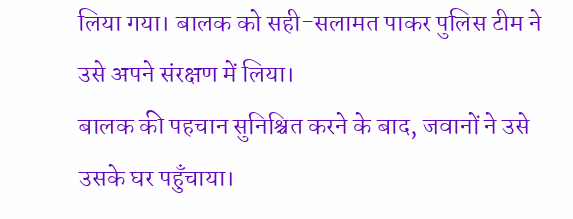लिया गया। बालक को सही-सलामत पाकर पुलिस टीम ने उसे अपने संरक्षण में लिया।
बालक की पहचान सुनिश्चित करने के बाद, जवानों ने उसे उसके घर पहुँचाया।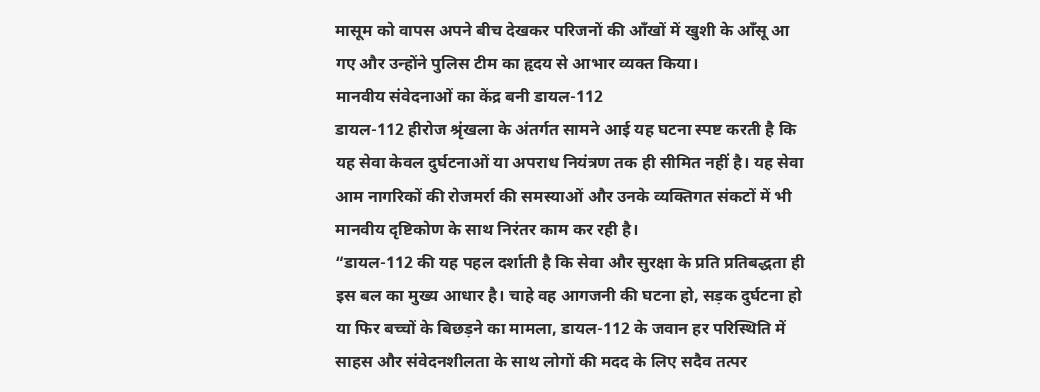मासूम को वापस अपने बीच देखकर परिजनों की आँखों में खुशी के आँसू आ गए और उन्होंने पुलिस टीम का हृदय से आभार व्यक्त किया।
मानवीय संवेदनाओं का केंद्र बनी डायल-112
डायल-112 हीरोज श्रृंखला के अंतर्गत सामने आई यह घटना स्पष्ट करती है कि यह सेवा केवल दुर्घटनाओं या अपराध नियंत्रण तक ही सीमित नहीं है। यह सेवा आम नागरिकों की रोजमर्रा की समस्याओं और उनके व्यक्तिगत संकटों में भी मानवीय दृष्टिकोण के साथ निरंतर काम कर रही है।
“डायल-112 की यह पहल दर्शाती है कि सेवा और सुरक्षा के प्रति प्रतिबद्धता ही इस बल का मुख्य आधार है। चाहे वह आगजनी की घटना हो, सड़क दुर्घटना हो या फिर बच्चों के बिछड़ने का मामला, डायल-112 के जवान हर परिस्थिति में साहस और संवेदनशीलता के साथ लोगों की मदद के लिए सदैव तत्पर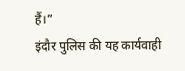हैं।”
इंदौर पुलिस की यह कार्यवाही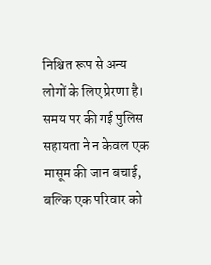निश्चित रूप से अन्य लोगों के लिए प्रेरणा है। समय पर की गई पुलिस सहायता ने न केवल एक मासूम की जान बचाई, बल्कि एक परिवार को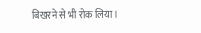बिखरने से भी रोक लिया।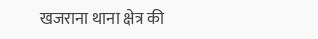खजराना थाना क्षेत्र की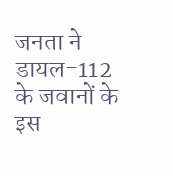जनता ने डायल-112 के जवानों के इस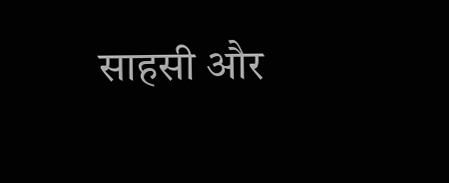साहसी और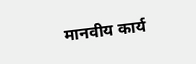मानवीय कार्य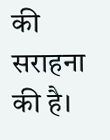की सराहना की है।